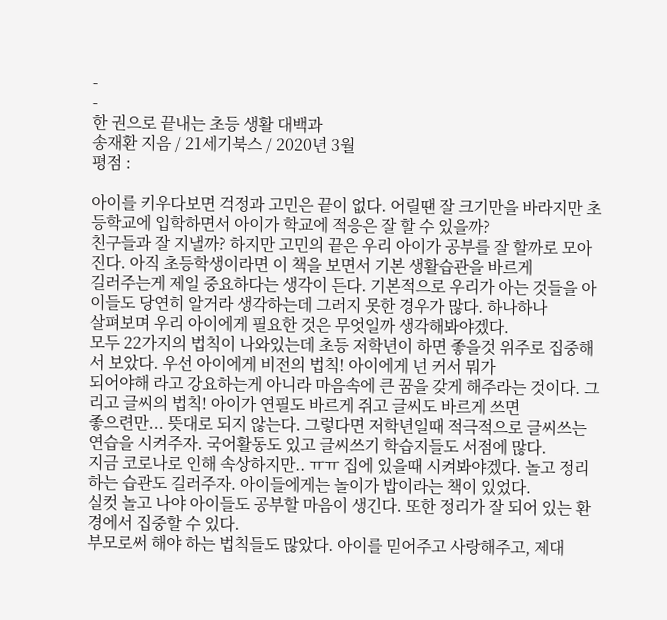-
-
한 권으로 끝내는 초등 생활 대백과
송재환 지음 / 21세기북스 / 2020년 3월
평점 :

아이를 키우다보면 걱정과 고민은 끝이 없다. 어릴땐 잘 크기만을 바라지만 초등학교에 입학하면서 아이가 학교에 적응은 잘 할 수 있을까?
친구들과 잘 지낼까? 하지만 고민의 끝은 우리 아이가 공부를 잘 할까로 모아진다. 아직 초등학생이라면 이 책을 보면서 기본 생활습관을 바르게
길러주는게 제일 중요하다는 생각이 든다. 기본적으로 우리가 아는 것들을 아이들도 당연히 알거라 생각하는데 그러지 못한 경우가 많다. 하나하나
살펴보며 우리 아이에게 필요한 것은 무엇일까 생각해봐야겠다.
모두 22가지의 법칙이 나와있는데 초등 저학년이 하면 좋을것 위주로 집중해서 보았다. 우선 아이에게 비전의 법칙! 아이에게 넌 커서 뭐가
되어야해 라고 강요하는게 아니라 마음속에 큰 꿈을 갖게 해주라는 것이다. 그리고 글씨의 법칙! 아이가 연필도 바르게 쥐고 글씨도 바르게 쓰면
좋으련만... 뜻대로 되지 않는다. 그렇다면 저학년일때 적극적으로 글씨쓰는 연습을 시켜주자. 국어활동도 있고 글씨쓰기 학습지들도 서점에 많다.
지금 코로나로 인해 속상하지만.. ㅠㅠ 집에 있을때 시켜봐야겠다. 놀고 정리하는 습관도 길러주자. 아이들에게는 놀이가 밥이라는 책이 있었다.
실컷 놀고 나야 아이들도 공부할 마음이 생긴다. 또한 정리가 잘 되어 있는 환경에서 집중할 수 있다.
부모로써 해야 하는 법칙들도 많았다. 아이를 믿어주고 사랑해주고, 제대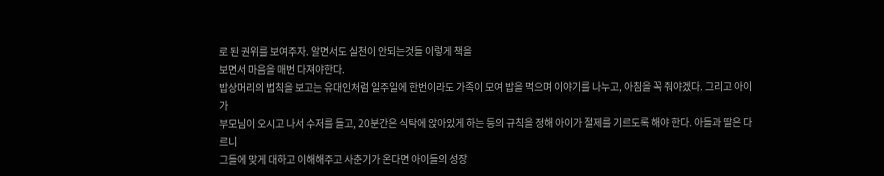로 된 권위를 보여주자. 알면서도 실천이 안되는것들 이렇게 책을
보면서 마음을 매번 다져야한다.
밥상머리의 법칙을 보고는 유대인처럼 일주일에 한번이라도 가족이 모여 밥을 먹으며 이야기를 나누고, 아침을 꼭 줘야겠다. 그리고 아이가
부모님이 오시고 나서 수저를 들고, 20분간은 식탁에 앉아있게 하는 등의 규칙을 정해 아이가 절제를 기르도록 해야 한다. 아들과 딸은 다르니
그들에 맞게 대하고 이해해주고 사춘기가 온다면 아이들의 성장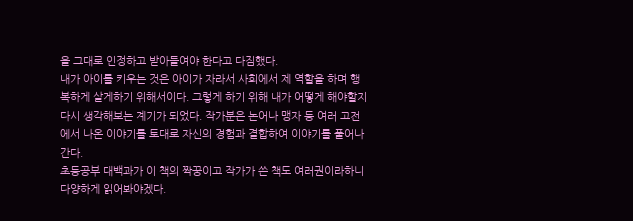을 그대로 인정하고 받아들여야 한다고 다짐했다.
내가 아이를 키우는 것은 아이가 자라서 사회에서 제 역할을 하며 행복하게 살게하기 위해서이다. 그렇게 하기 위해 내가 어떻게 해야할지
다시 생각해보는 계기가 되었다. 작가분은 논어나 맹자 등 여러 고전에서 나온 이야기를 토대로 자신의 경험과 결합하여 이야기를 풀어나간다.
초등공부 대백과가 이 책의 짝꿍이고 작가가 쓴 책도 여러권이라하니 다양하게 읽어봐야겠다.